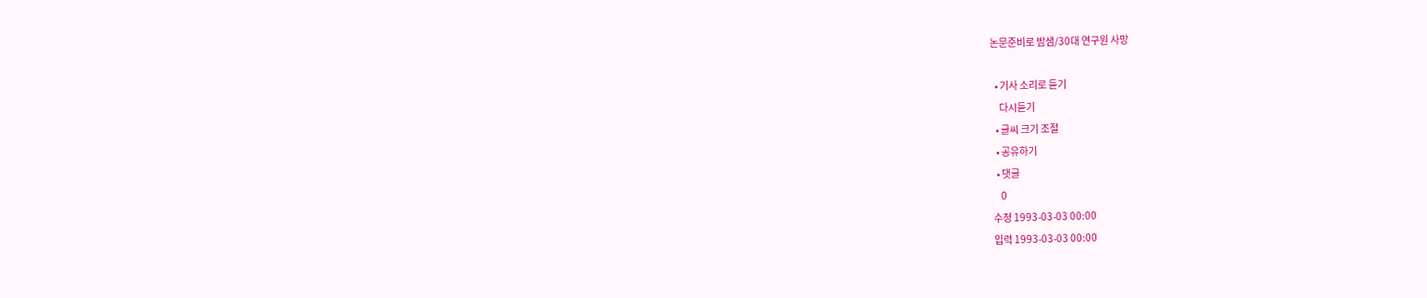논문준비로 밤샘/30대 연구원 사망

  • 기사 소리로 듣기
    다시듣기
  • 글씨 크기 조절
  • 공유하기
  • 댓글
    0
수정 1993-03-03 00:00
입력 1993-03-03 00:00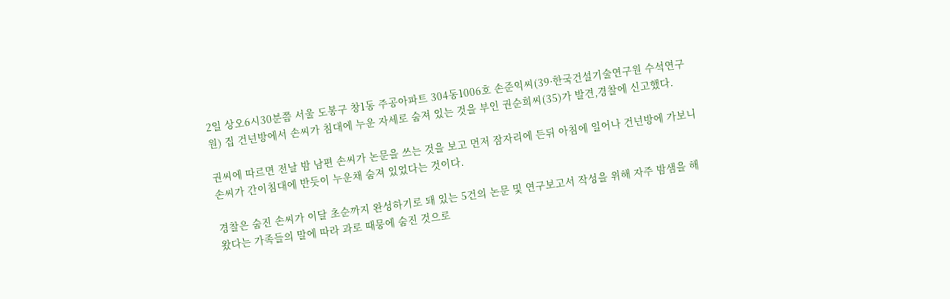2일 상오6시30분쯤 서울 도봉구 창1동 주공아파트 304동1006호 손준익씨(39·한국건설기술연구원 수석연구원) 집 건넌방에서 손씨가 침대에 누운 자세로 숨져 있는 것을 부인 권순희씨(35)가 발견,경찰에 신고했다.

권씨에 따르면 전날 밤 남편 손씨가 논문을 쓰는 것을 보고 먼저 잠자리에 든뒤 아침에 일어나 건넌방에 가보니 손씨가 간이침대에 반듯이 누운채 숨져 있었다는 것이다.

경찰은 숨진 손씨가 이달 초순까지 완성하기로 돼 있는 5건의 논문 및 연구보고서 작성을 위해 자주 밤샘을 해왔다는 가족들의 말에 따라 과로 때뭉에 숨진 것으로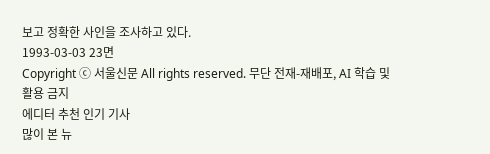보고 정확한 사인을 조사하고 있다.
1993-03-03 23면
Copyright ⓒ 서울신문 All rights reserved. 무단 전재-재배포, AI 학습 및 활용 금지
에디터 추천 인기 기사
많이 본 뉴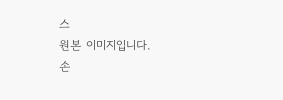스
원본 이미지입니다.
손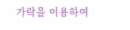가락을 이용하여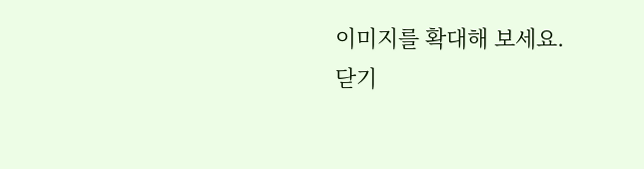이미지를 확대해 보세요.
닫기